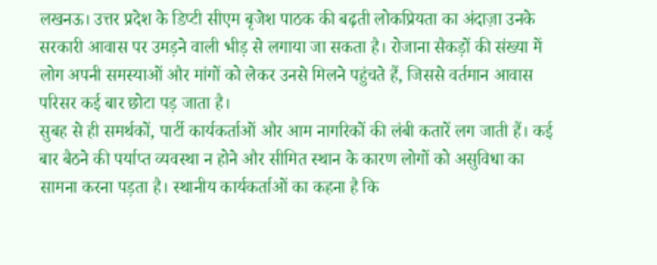लखनऊ। उत्तर प्रदेश के डिप्टी सीएम बृजेश पाठक की बढ़ती लोकप्रियता का अंदाज़ा उनके सरकारी आवास पर उमड़ने वाली भीड़ से लगाया जा सकता है। रोजाना सैकड़ों की संख्या में लोग अपनी समस्याओं और मांगों को लेकर उनसे मिलने पहुंचते हैं, जिससे वर्तमान आवास परिसर कई बार छोटा पड़ जाता है।
सुबह से ही समर्थकों, पार्टी कार्यकर्ताओं और आम नागरिकों की लंबी कतारें लग जाती हैं। कई बार बैठने की पर्याप्त व्यवस्था न होने और सीमित स्थान के कारण लोगों को असुविधा का सामना करना पड़ता है। स्थानीय कार्यकर्ताओं का कहना है कि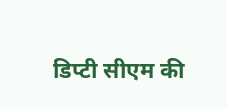डिप्टी सीएम की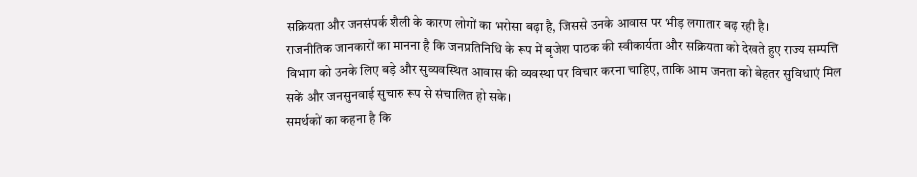सक्रियता और जनसंपर्क शैली के कारण लोगों का भरोसा बढ़ा है, जिससे उनके आवास पर भीड़ लगातार बढ़ रही है।
राजनीतिक जानकारों का मानना है कि जनप्रतिनिधि के रूप में बृजेश पाठक की स्वीकार्यता और सक्रियता को देखते हुए राज्य सम्पत्ति विभाग को उनके लिए बड़े और सुव्यवस्थित आवास की व्यवस्था पर विचार करना चाहिए, ताकि आम जनता को बेहतर सुविधाएं मिल सकें और जनसुनवाई सुचारु रूप से संचालित हो सके।
समर्थकों का कहना है कि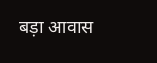बड़ा आवास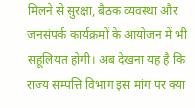मिलने से सुरक्षा, बैठक व्यवस्था और जनसंपर्क कार्यक्रमों के आयोजन में भी सहूलियत होगी। अब देखना यह है कि राज्य सम्पत्ति विभाग इस मांग पर क्या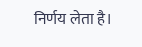निर्णय लेता है।